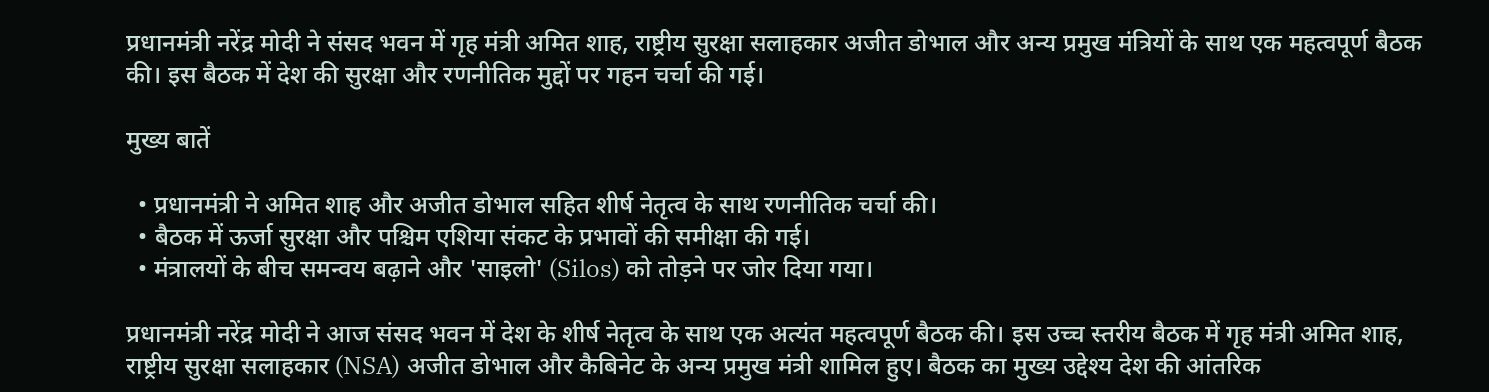प्रधानमंत्री नरेंद्र मोदी ने संसद भवन में गृह मंत्री अमित शाह, राष्ट्रीय सुरक्षा सलाहकार अजीत डोभाल और अन्य प्रमुख मंत्रियों के साथ एक महत्वपूर्ण बैठक की। इस बैठक में देश की सुरक्षा और रणनीतिक मुद्दों पर गहन चर्चा की गई।

मुख्य बातें

  • प्रधानमंत्री ने अमित शाह और अजीत डोभाल सहित शीर्ष नेतृत्व के साथ रणनीतिक चर्चा की।
  • बैठक में ऊर्जा सुरक्षा और पश्चिम एशिया संकट के प्रभावों की समीक्षा की गई।
  • मंत्रालयों के बीच समन्वय बढ़ाने और 'साइलो' (Silos) को तोड़ने पर जोर दिया गया।

प्रधानमंत्री नरेंद्र मोदी ने आज संसद भवन में देश के शीर्ष नेतृत्व के साथ एक अत्यंत महत्वपूर्ण बैठक की। इस उच्च स्तरीय बैठक में गृह मंत्री अमित शाह, राष्ट्रीय सुरक्षा सलाहकार (NSA) अजीत डोभाल और कैबिनेट के अन्य प्रमुख मंत्री शामिल हुए। बैठक का मुख्य उद्देश्य देश की आंतरिक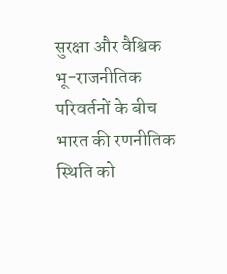सुरक्षा और वैश्विक भू-राजनीतिक परिवर्तनों के बीच भारत की रणनीतिक स्थिति को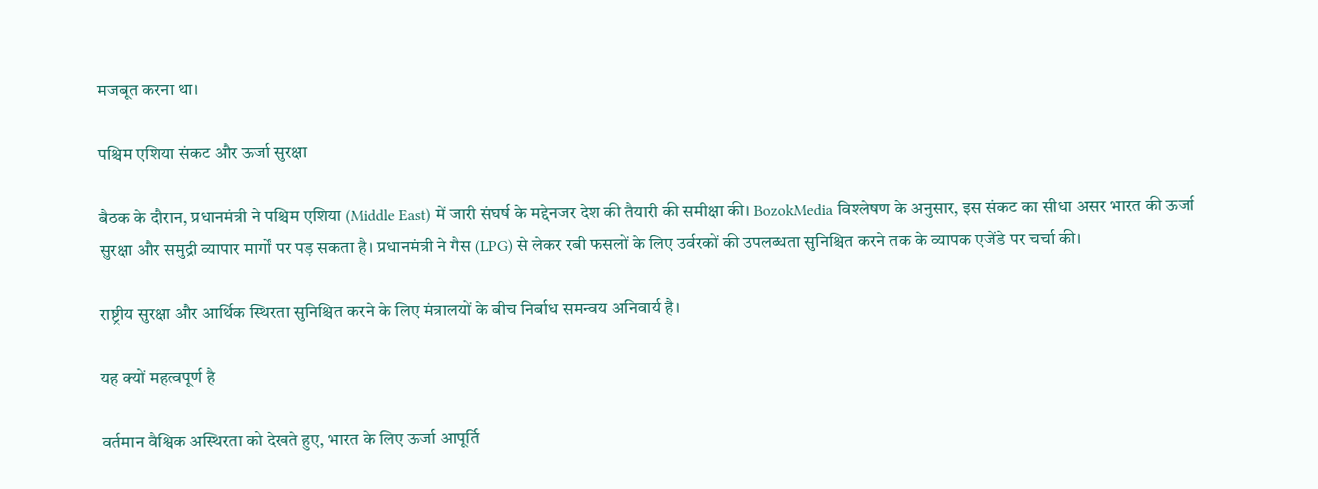मजबूत करना था।

पश्चिम एशिया संकट और ऊर्जा सुरक्षा

बैठक के दौरान, प्रधानमंत्री ने पश्चिम एशिया (Middle East) में जारी संघर्ष के मद्देनजर देश की तैयारी की समीक्षा की। BozokMedia विश्लेषण के अनुसार, इस संकट का सीधा असर भारत की ऊर्जा सुरक्षा और समुद्री व्यापार मार्गों पर पड़ सकता है। प्रधानमंत्री ने गैस (LPG) से लेकर रबी फसलों के लिए उर्वरकों की उपलब्धता सुनिश्चित करने तक के व्यापक एजेंडे पर चर्चा की।

राष्ट्रीय सुरक्षा और आर्थिक स्थिरता सुनिश्चित करने के लिए मंत्रालयों के बीच निर्बाध समन्वय अनिवार्य है।

यह क्यों महत्वपूर्ण है

वर्तमान वैश्विक अस्थिरता को देखते हुए, भारत के लिए ऊर्जा आपूर्ति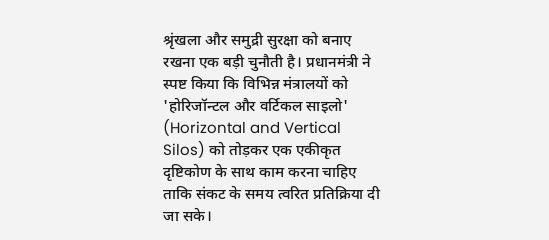श्रृंखला और समुद्री सुरक्षा को बनाए रखना एक बड़ी चुनौती है। प्रधानमंत्री ने स्पष्ट किया कि विभिन्न मंत्रालयों को 'होरिजॉन्टल और वर्टिकल साइलो' (Horizontal and Vertical Silos) को तोड़कर एक एकीकृत दृष्टिकोण के साथ काम करना चाहिए ताकि संकट के समय त्वरित प्रतिक्रिया दी जा सके।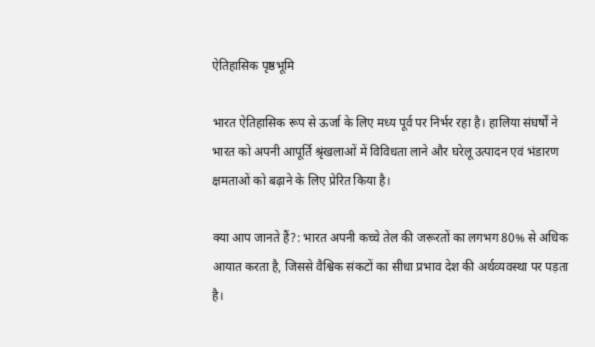ऐतिहासिक पृष्ठभूमि

भारत ऐतिहासिक रूप से ऊर्जा के लिए मध्य पूर्व पर निर्भर रहा है। हालिया संघर्षों ने भारत को अपनी आपूर्ति श्रृंखलाओं में विविधता लाने और घरेलू उत्पादन एवं भंडारण क्षमताओं को बढ़ाने के लिए प्रेरित किया है।

क्या आप जानते हैं?: भारत अपनी कच्चे तेल की जरूरतों का लगभग 80% से अधिक आयात करता है, जिससे वैश्विक संकटों का सीधा प्रभाव देश की अर्थव्यवस्था पर पड़ता है।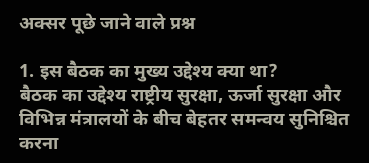अक्सर पूछे जाने वाले प्रश्न

1. इस बैठक का मुख्य उद्देश्य क्या था?
बैठक का उद्देश्य राष्ट्रीय सुरक्षा, ऊर्जा सुरक्षा और विभिन्न मंत्रालयों के बीच बेहतर समन्वय सुनिश्चित करना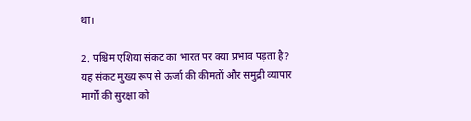था।

2. पश्चिम एशिया संकट का भारत पर क्या प्रभाव पड़ता है?
यह संकट मुख्य रूप से ऊर्जा की कीमतों और समुद्री व्यापार मार्गों की सुरक्षा को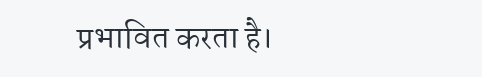प्रभावित करता है।